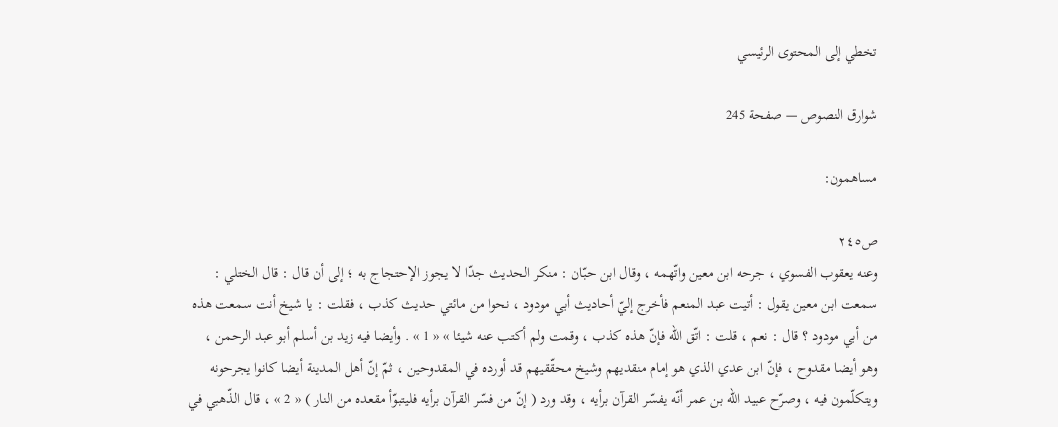تخطي إلى المحتوى الرئيسي

شوارق النصوص — صفحة 245

مساهمون:

ص٢٤٥
وعنه يعقوب الفسوي ، جرحه ابن معين واتّهمه ، وقال ابن حبّان : منكر الحديث جدّا لا يجوز الإحتجاج به ؛ إلى أن قال : قال الختلي : سمعت ابن معين يقول : أتيت عبد المنعم فأخرج إليّ أحاديث أبي مودود ، نحوا من مائتي حديث كذب ، فقلت : يا شيخ أنت سمعت هذه من أبي مودود ؟ قال : نعم ، قلت : اتّق اللّه فإنّ هذه كذب ، وقمت ولم أكتب عنه شيئا » « 1 » . وأيضا فيه زيد بن أسلم أبو عبد الرحمن ، وهو أيضا مقدوح ، فإنّ ابن عدي الذي هو إمام منقديهم وشيخ محقّقيهم قد أورده في المقدوحين ، ثمّ إنّ أهل المدينة أيضا كانوا يجرحونه ويتكلّمون فيه ، وصرّح عبيد اللّه بن عمر أنّه يفسّر القرآن برأيه ، وقد ورد ( إنّ من فسّر القرآن برأيه فليتبوّأ مقعده من النار ) « 2 » ، قال الذّهبي في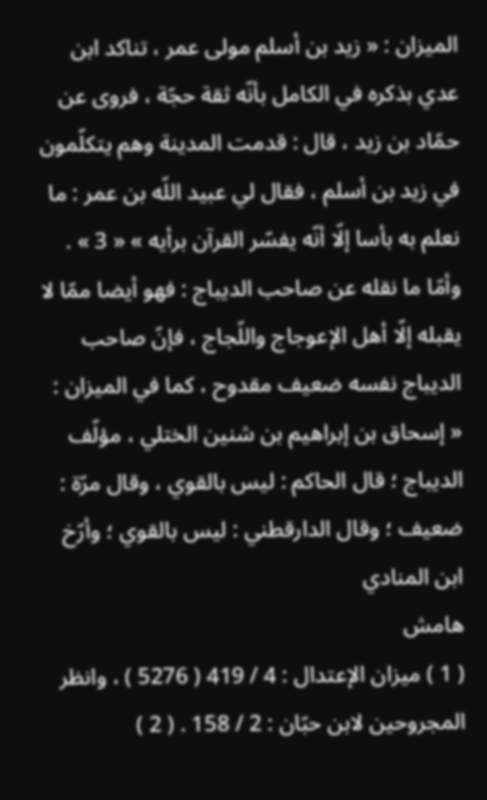الميزان : « زيد بن أسلم مولى عمر ، تناكد ابن عدي بذكره في الكامل بأنّه ثقة حجّة ، فروى عن حمّاد بن زيد ، قال : قدمت المدينة وهم يتكلّمون في زيد بن أسلم ، فقال لي عبيد اللّه بن عمر : ما نعلم به بأسا إلّا أنّه يفسّر القرآن برأيه » « 3 » . وأمّا ما نقله عن صاحب الديباج : فهو أيضا ممّا لا يقبله إلّا أهل الإعوجاج واللّجاج ، فإنّ صاحب الديباج نفسه ضعيف مقدوح ، كما في الميزان : « إسحاق بن إبراهيم بن شنين الختلي ، مؤلّف الديباج ؛ قال الحاكم : ليس بالقوي ، وقال مرّة : ضعيف ؛ وقال الدارقطني : ليس بالقوي ؛ وأرّخ ابن المنادي
هامش
( 1 ) ميزان الإعتدال : 4 / 419 ( 5276 ) ، وانظر المجروحين لابن حبّان : 2 / 158 . ( 2 )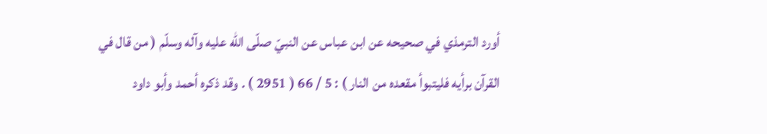أورد الترمذي في صحيحه عن ابن عباس عن النبيّ صلّى اللّه عليه وآله وسلّم ( من قال في القرآن برأيه فليتبوأ مقعده من النار ) : 5 / 66 ( 2951 ) . وقد ذكره أحمد وأبو داود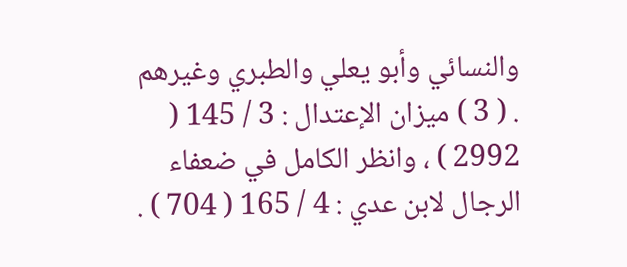والنسائي وأبو يعلي والطبري وغيرهم . ( 3 ) ميزان الإعتدال : 3 / 145 ( 2992 ) ، وانظر الكامل في ضعفاء الرجال لابن عدي : 4 / 165 ( 704 ) .